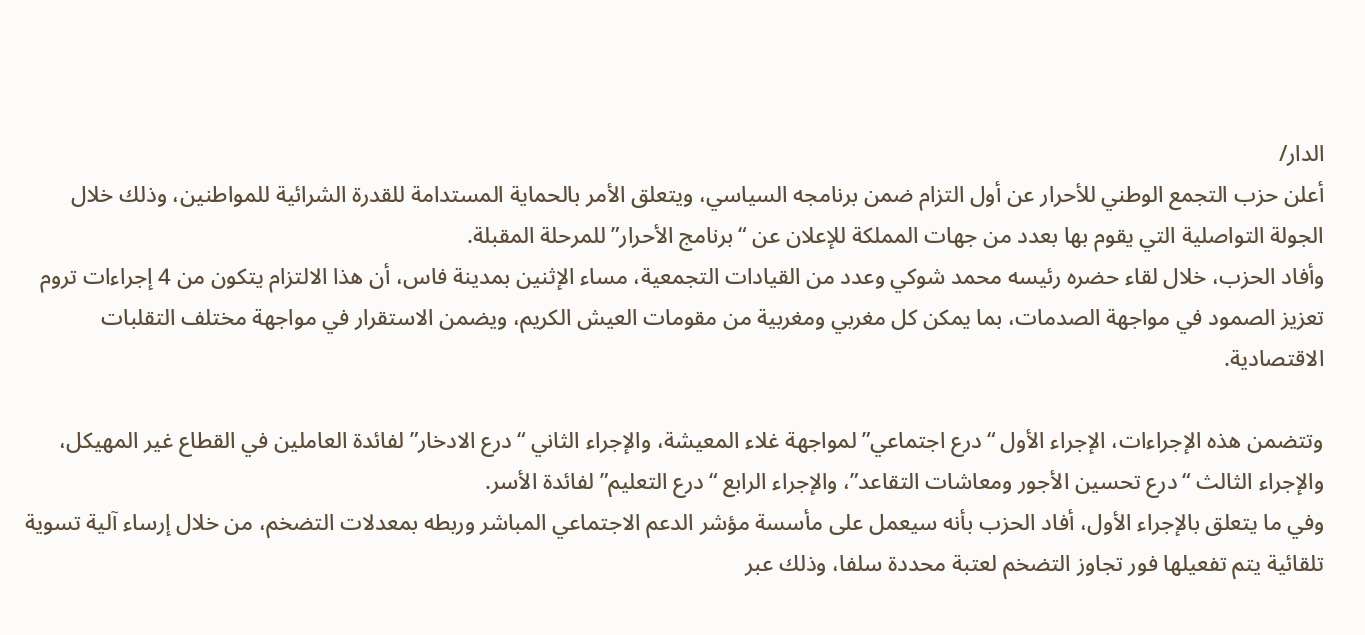الدار/
أعلن حزب التجمع الوطني للأحرار عن أول التزام ضمن برنامجه السياسي، ويتعلق الأمر بالحماية المستدامة للقدرة الشرائية للمواطنين، وذلك خلال الجولة التواصلية التي يقوم بها بعدد من جهات المملكة للإعلان عن “برنامج الأحرار” للمرحلة المقبلة.
وأفاد الحزب، خلال لقاء حضره رئيسه محمد شوكي وعدد من القيادات التجمعية، مساء الإثنين بمدينة فاس، أن هذا الالتزام يتكون من 4 إجراءات تروم تعزيز الصمود في مواجهة الصدمات، بما يمكن كل مغربي ومغربية من مقومات العيش الكريم، ويضمن الاستقرار في مواجهة مختلف التقلبات الاقتصادية.

وتتضمن هذه الإجراءات، الإجراء الأول “درع اجتماعي” لمواجهة غلاء المعيشة، والإجراء الثاني “درع الادخار” لفائدة العاملين في القطاع غير المهيكل، والإجراء الثالث “درع تحسين الأجور ومعاشات التقاعد”، والإجراء الرابع “درع التعليم” لفائدة الأسر.
وفي ما يتعلق بالإجراء الأول، أفاد الحزب بأنه سيعمل على مأسسة مؤشر الدعم الاجتماعي المباشر وربطه بمعدلات التضخم، من خلال إرساء آلية تسوية تلقائية يتم تفعيلها فور تجاوز التضخم لعتبة محددة سلفا، وذلك عبر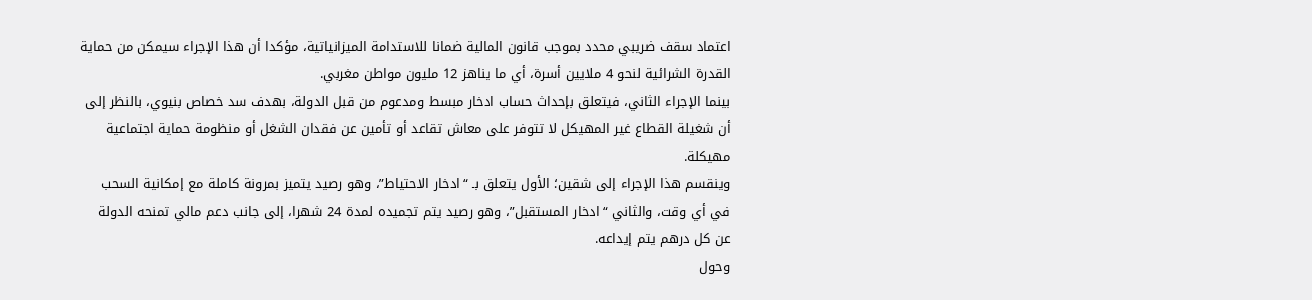اعتماد سقف ضريبي محدد بموجب قانون المالية ضمانا للاستدامة الميزانياتية، مؤكدا أن هذا الإجراء سيمكن من حماية القدرة الشرائية لنحو 4 ملايين أسرة، أي ما يناهز 12 مليون مواطن مغربي.
بينما الإجراء الثاني، فيتعلق بإحداث حساب ادخار مبسط ومدعوم من قبل الدولة، بهدف سد خصاص بنيوي، بالنظر إلى أن شغيلة القطاع غير المهيكل لا تتوفر على معاش تقاعد أو تأمين عن فقدان الشغل أو منظومة حماية اجتماعية مهيكلة.
وينقسم هذا الإجراء إلى شقين؛ الأول يتعلق بـ “ادخار الاحتياط”، وهو رصيد يتميز بمرونة كاملة مع إمكانية السحب في أي وقت، والثاني “ادخار المستقبل”، وهو رصيد يتم تجميده لمدة 24 شهرا، إلى جانب دعم مالي تمنحه الدولة عن كل درهم يتم إيداعه.
وحول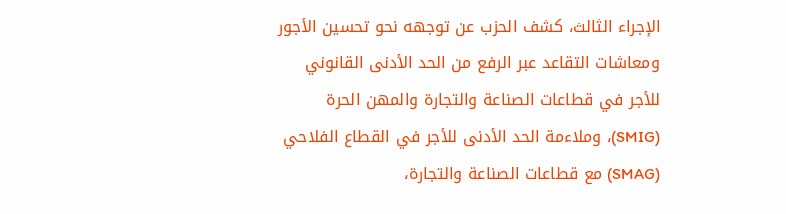الإجراء الثالث، كشف الحزب عن توجهه نحو تحسين الأجور ومعاشات التقاعد عبر الرفع من الحد الأدنى القانوني للأجر في قطاعات الصناعة والتجارة والمهن الحرة (SMIG)، وملاءمة الحد الأدنى للأجر في القطاع الفلاحي (SMAG) مع قطاعات الصناعة والتجارة،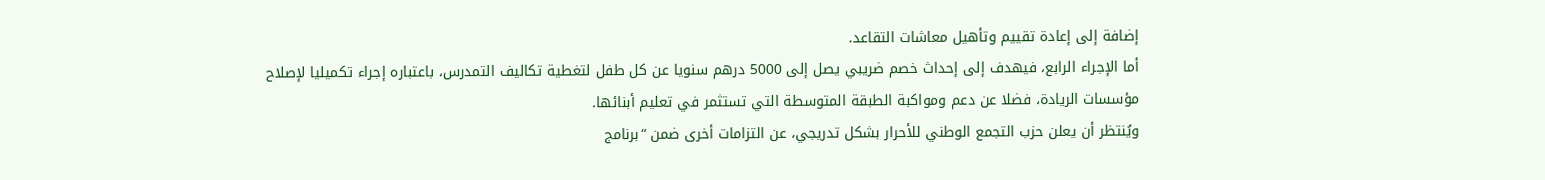إضافة إلى إعادة تقييم وتأهيل معاشات التقاعد.
أما الإجراء الرابع، فيهدف إلى إحداث خصم ضريبي يصل إلى 5000 درهم سنويا عن كل طفل لتغطية تكاليف التمدرس، باعتباره إجراء تكميليا لإصلاح مؤسسات الريادة، فضلا عن دعم ومواكبة الطبقة المتوسطة التي تستثمر في تعليم أبنائها.
ويُنتظر أن يعلن حزب التجمع الوطني للأحرار بشكل تدريجي، عن التزامات أخرى ضمن “برنامج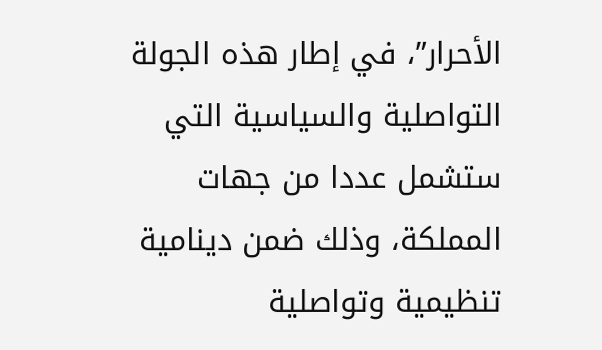الأحرار”، في إطار هذه الجولة التواصلية والسياسية التي ستشمل عددا من جهات المملكة، وذلك ضمن دينامية تنظيمية وتواصلية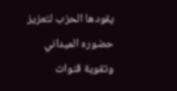يقودها الحزب لتعزيز حضوره الميداني وتقوية قنوات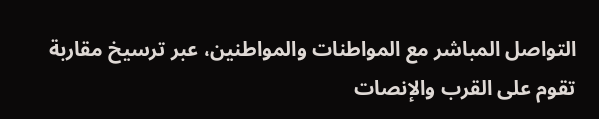التواصل المباشر مع المواطنات والمواطنين، عبر ترسيخ مقاربة تقوم على القرب والإنصات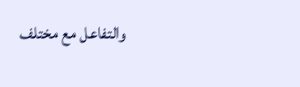والتفاعل مع مختلف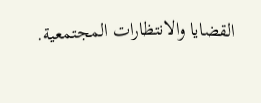القضايا والانتظارات المجتمعية.